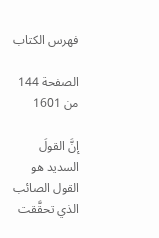فهرس الكتاب

الصفحة 144 من 1601

إنَّ القولَ السديد هو القول الصائب الذي تحقَّقت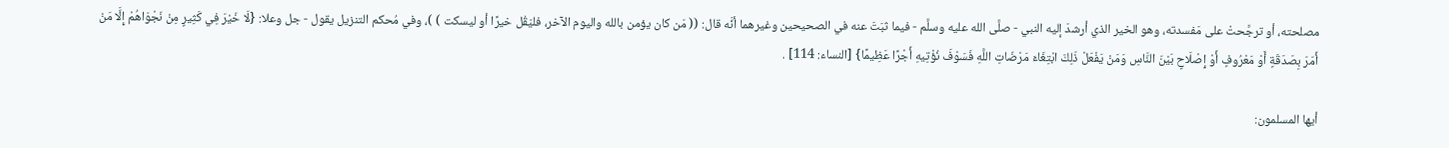مصلحته، أو ترجَّحتْ على مَفسدته، وهو الخير الذي أرشدَ إليه النبي - صلَّى الله عليه وسلَّم - فيما ثبَتَ عنه في الصحيحين وغيرهما أنَّه قال: (( مَن كان يؤمن بالله واليوم الآخر، فليَقُل خيرًا أو ليسكت ) )، وفي مُحكم التنزيل يقول - جل وعلا: {لَا خَيْرَ فِي كَثِيرٍ مِنْ نَجْوَاهُمْ إِلَّا مَنْ أَمَرَ بِصَدَقَةٍ أَوْ مَعْرُوفٍ أَوْ إِصْلَاحٍ بَيْنَ النَّاسِ وَمَنْ يَفْعَلْ ذَلِكَ ابْتِغَاءَ مَرْضَاتِ اللَّهِ فَسَوْفَ نُؤْتِيهِ أَجْرًا عَظِيمًا} [النساء: 114] .

أيها المسلمون: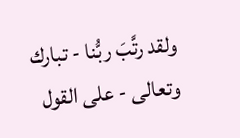ولقد رتَّبَ ربُّنا - تبارك وتعالى - على القول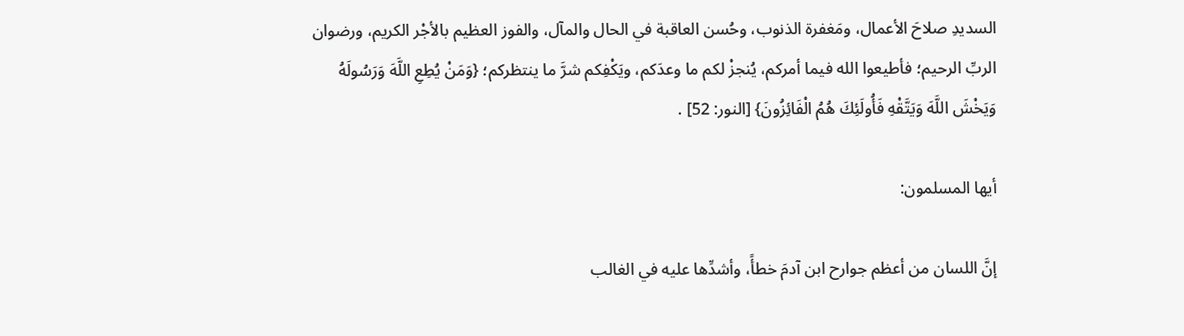السديدِ صلاحَ الأعمال، ومَغفرة الذنوب، وحُسن العاقبة في الحال والمآل، والفوز العظيم بالأجْر الكريم، ورضوان الربِّ الرحيم؛ فأطيعوا الله فيما أمركم، يُنجزْ لكم ما وعدَكم، ويَكْفِكم شرَّ ما ينتظركم؛ {وَمَنْ يُطِعِ اللَّهَ وَرَسُولَهُ وَيَخْشَ اللَّهَ وَيَتَّقْهِ فَأُولَئِكَ هُمُ الْفَائِزُونَ} [النور: 52] .

أيها المسلمون:

إنَّ اللسان من أعظم جوارح ابن آدمَ خطأً، وأشدِّها عليه في الغالب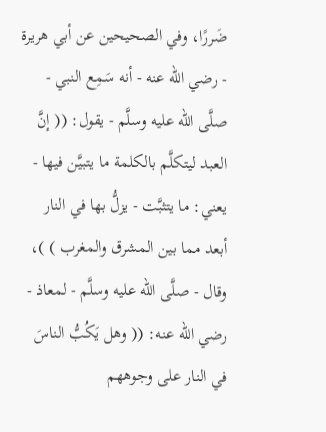ضَررًا، وفي الصحيحين عن أبي هريرة - رضي الله عنه - أنه سَمِع النبي - صلَّى الله عليه وسلَّم - يقول: (( إنَّ العبد ليتكلَّم بالكلمة ما يتبيَّن فيها - يعني: ما يتثبَّت - يزلُّ بها في النار أبعد مما بين المشرق والمغرب ) )، وقال - صلَّى الله عليه وسلَّم - لمعاذ - رضي الله عنه: (( وهل يَكُبُّ الناسَ في النار على وجوههم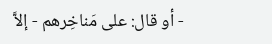- أو قال: على مَناخِرهم - إلاَّ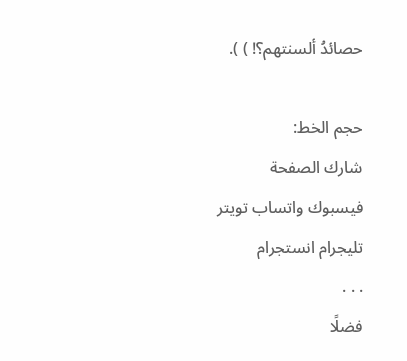حصائدُ ألسنتهم؟! ) ).

حجم الخط:
شارك الصفحة
فيسبوك واتساب تويتر تليجرام انستجرام
. . .
فضلًا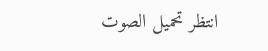انتظر تحميل الصوت